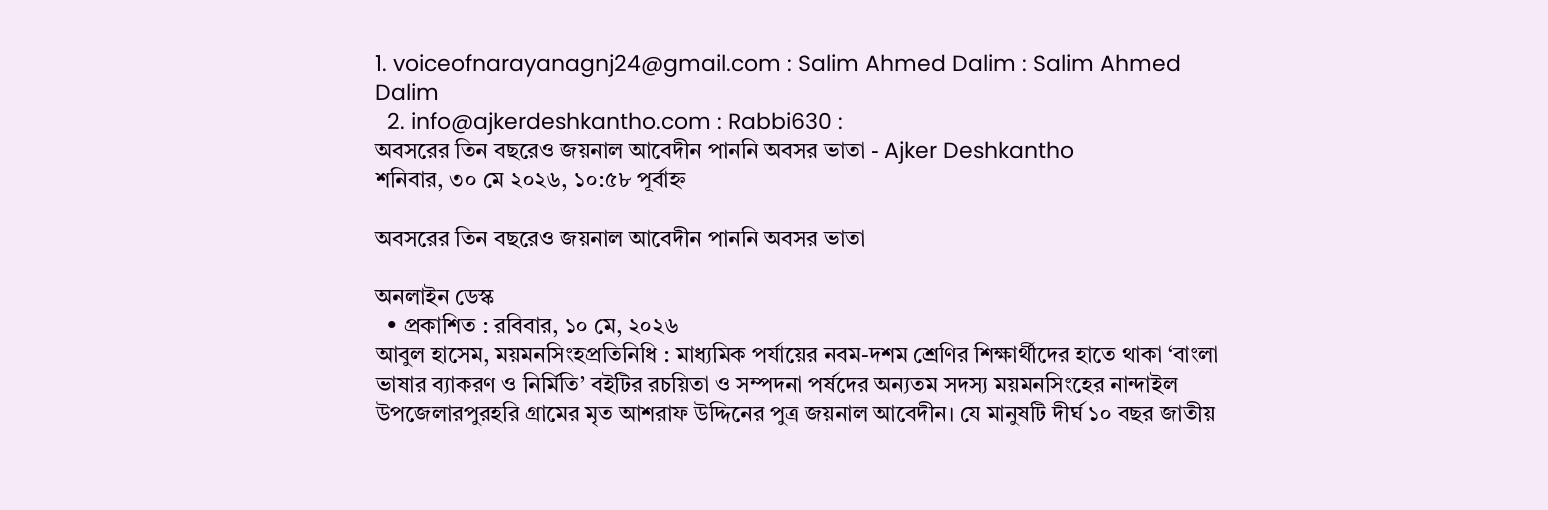1. voiceofnarayanagnj24@gmail.com : Salim Ahmed Dalim : Salim Ahmed Dalim
  2. info@ajkerdeshkantho.com : Rabbi630 :
অবসরের তিন বছরেও জয়নাল আবেদীন পাননি অবসর ভাতা - Ajker Deshkantho
শনিবার, ৩০ মে ২০২৬, ১০:৫৮ পূর্বাহ্ন

অবসরের তিন বছরেও জয়নাল আবেদীন পাননি অবসর ভাতা

অনলাইন ডেস্ক
  • প্রকাশিত : রবিবার, ১০ মে, ২০২৬
আবুল হাসেম, ময়মনসিংহপ্রতিনিধি : মাধ্যমিক পর্যায়ের নবম-দশম শ্রেণির শিক্ষার্থীদের হাতে থাকা ‘বাংলা ভাষার ব্যাকরণ ও নির্মিতি’ বইটির রচয়িতা ও সম্পদনা পর্ষদের অন্যতম সদস্য ময়মনসিংহের নান্দাইল উপজেলারপুরহরি গ্রামের মৃত আশরাফ উদ্দিনের পুত্র জয়নাল আবেদীন। যে মানুষটি দীর্ঘ ১০ বছর জাতীয়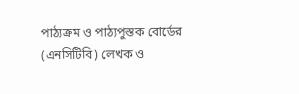পাঠ্যক্রম ও পাঠ্যপুস্তক বোর্ডের (এনসিটিবি) লেখক ও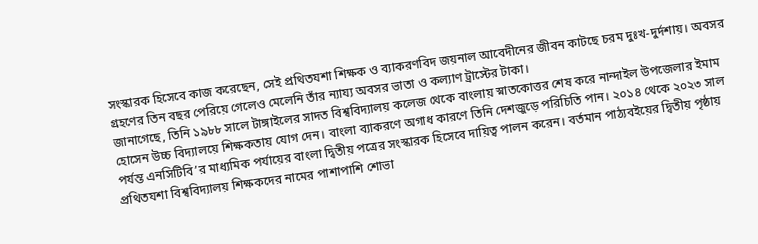সংস্কারক হিসেবে কাজ করেছেন, সেই প্রথিতযশা শিক্ষক ও ব্যাকরণবিদ জয়নাল আবেদীনের জীবন কাটছে চরম দুঃখ-দুর্দশায়। অবসর গ্রহণের তিন বছর পেরিয়ে গেলেও মেলেনি তাঁর ন্যায্য অবসর ভাতা ও কল্যাণ ট্রাস্টের টাকা।
জানাগেছে, তিনি ১৯৮৮ সালে টাঙ্গাইলের সাদত বিশ্ববিদ্যালয় কলেজ থেকে বাংলায় স্নাতকোত্তর শেষ করে নান্দাইল উপজেলার ইমাম হোসেন উচ্চ বিদ্যালয়ে শিক্ষকতায় যোগ দেন। বাংলা ব্যাকরণে অগাধ কারণে তিনি দেশজুড়ে পরিচিতি পান। ২০১৪ থেকে ২০২৩ সাল পর্যন্ত এনসিটিবি’র মাধ্যমিক পর্যায়ের বাংলা দ্বিতীয় পত্রের সংস্কারক হিসেবে দায়িত্ব পালন করেন। বর্তমান পাঠ্যবইয়ের দ্বিতীয় পৃষ্ঠায় প্রথিতযশা বিশ্ববিদ্যালয় শিক্ষকদের নামের পাশাপাশি শোভা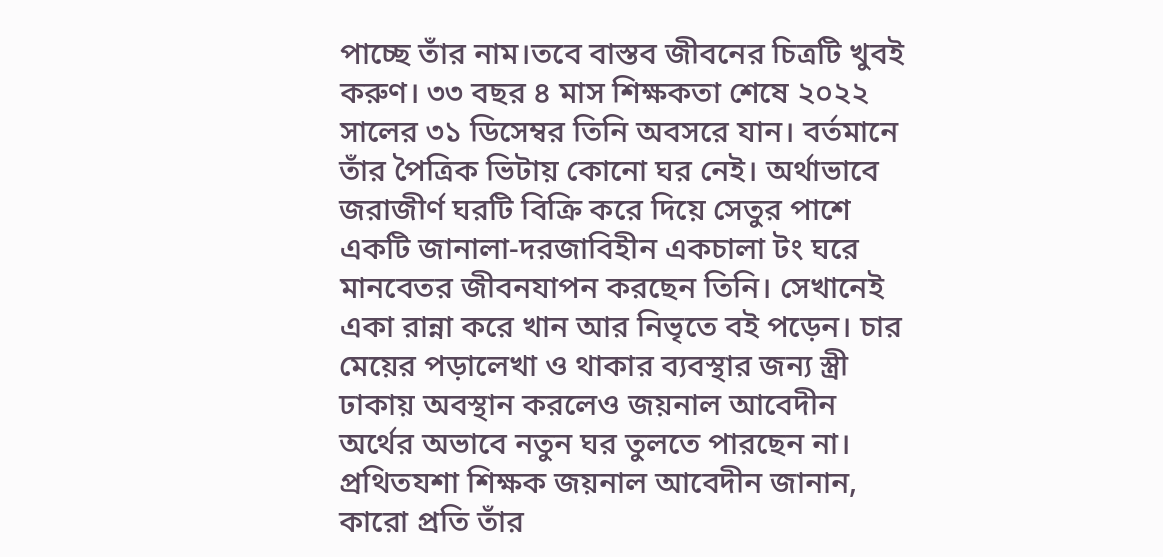পাচ্ছে তাঁর নাম।তবে বাস্তব জীবনের চিত্রটি খুবই করুণ। ৩৩ বছর ৪ মাস শিক্ষকতা শেষে ২০২২ সালের ৩১ ডিসেম্বর তিনি অবসরে যান। বর্তমানে তাঁর পৈত্রিক ভিটায় কোনো ঘর নেই। অর্থাভাবে জরাজীর্ণ ঘরটি বিক্রি করে দিয়ে সেতুর পাশে একটি জানালা-দরজাবিহীন একচালা টং ঘরে মানবেতর জীবনযাপন করছেন তিনি। সেখানেই একা রান্না করে খান আর নিভৃতে বই পড়েন। চার মেয়ের পড়ালেখা ও থাকার ব্যবস্থার জন্য স্ত্রী ঢাকায় অবস্থান করলেও জয়নাল আবেদীন অর্থের অভাবে নতুন ঘর তুলতে পারছেন না।
প্রথিতযশা শিক্ষক জয়নাল আবেদীন জানান, কারো প্রতি তাঁর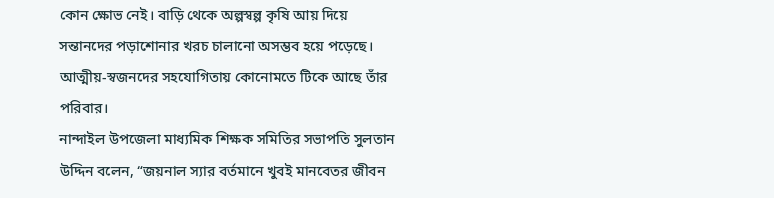কোন ক্ষোভ নেই। বাড়ি থেকে অল্পস্বল্প কৃষি আয় দিয়ে সন্তানদের পড়াশোনার খরচ চালানো অসম্ভব হয়ে পড়েছে। আত্মীয়-স্বজনদের সহযোগিতায় কোনোমতে টিকে আছে তাঁর পরিবার।
নান্দাইল উপজেলা মাধ্যমিক শিক্ষক সমিতির সভাপতি সুলতান উদ্দিন বলেন, “জয়নাল স্যার বর্তমানে খুবই মানবেতর জীবন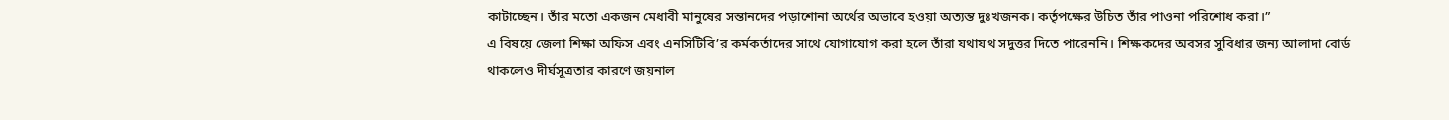কাটাচ্ছেন। তাঁর মতো একজন মেধাবী মানুষের সন্তানদের পড়াশোনা অর্থের অভাবে হওয়া অত্যন্ত দুঃখজনক। কর্তৃপক্ষের উচিত তাঁর পাওনা পরিশোধ করা।”
এ বিষয়ে জেলা শিক্ষা অফিস এবং এনসিটিবি’র কর্মকর্তাদের সাথে যোগাযোগ করা হলে তাঁরা যথাযথ সদুত্তর দিতে পারেননি। শিক্ষকদের অবসর সুবিধার জন্য আলাদা বোর্ড থাকলেও দীর্ঘসূত্রতার কারণে জয়নাল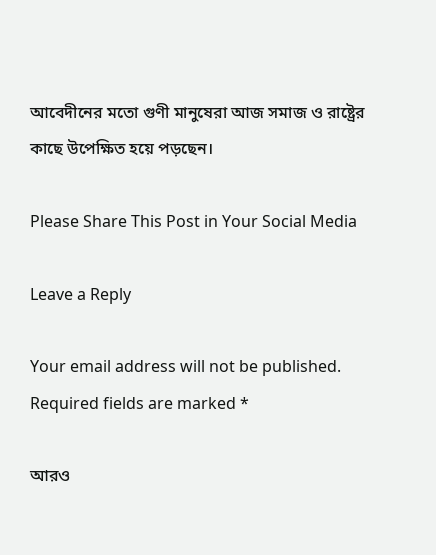আবেদীনের মতো গুণী মানুষেরা আজ সমাজ ও রাষ্ট্রের কাছে উপেক্ষিত হয়ে পড়ছেন।

Please Share This Post in Your Social Media

Leave a Reply

Your email address will not be published. Required fields are marked *

আরও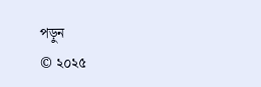পড়ুন
© ২০২৫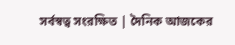সর্বস্বত্ব সংরক্ষিত | দৈনিক আজকের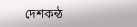দেশকন্ঠ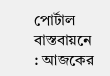পোর্টাল বাস্তবায়নে : আজকের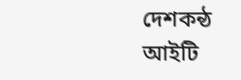দেশকন্ঠ আইটি